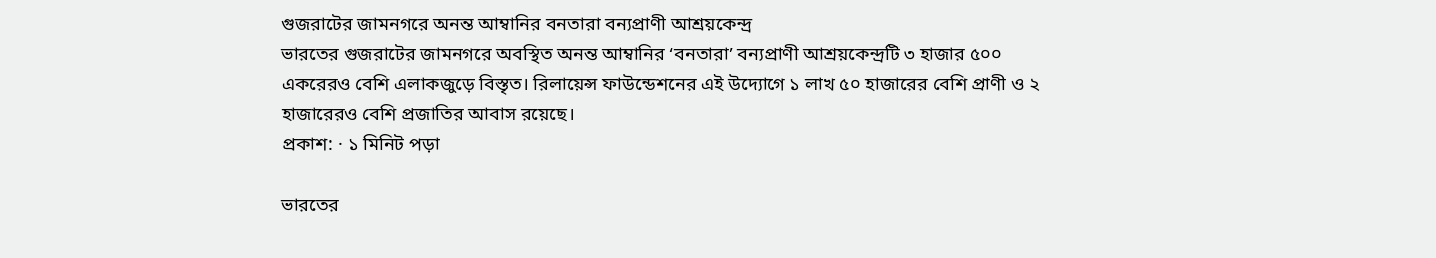গুজরাটের জামনগরে অনন্ত আম্বানির বনতারা বন্যপ্রাণী আশ্রয়কেন্দ্র
ভারতের গুজরাটের জামনগরে অবস্থিত অনন্ত আম্বানির ‘বনতারা’ বন্যপ্রাণী আশ্রয়কেন্দ্রটি ৩ হাজার ৫০০ একরেরও বেশি এলাকজুড়ে বিস্তৃত। রিলায়েন্স ফাউন্ডেশনের এই উদ্যোগে ১ লাখ ৫০ হাজারের বেশি প্রাণী ও ২ হাজারেরও বেশি প্রজাতির আবাস রয়েছে।
প্রকাশ: · ১ মিনিট পড়া

ভারতের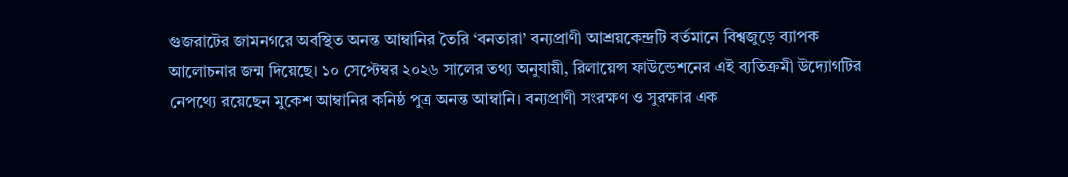গুজরাটের জামনগরে অবস্থিত অনন্ত আম্বানির তৈরি ‘বনতারা’ বন্যপ্রাণী আশ্রয়কেন্দ্রটি বর্তমানে বিশ্বজুড়ে ব্যাপক আলোচনার জন্ম দিয়েছে। ১০ সেপ্টেম্বর ২০২৬ সালের তথ্য অনুযায়ী, রিলায়েন্স ফাউন্ডেশনের এই ব্যতিক্রমী উদ্যোগটির নেপথ্যে রয়েছেন মুকেশ আম্বানির কনিষ্ঠ পুত্র অনন্ত আম্বানি। বন্যপ্রাণী সংরক্ষণ ও সুরক্ষার এক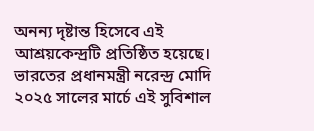অনন্য দৃষ্টান্ত হিসেবে এই আশ্রয়কেন্দ্রটি প্রতিষ্ঠিত হয়েছে।
ভারতের প্রধানমন্ত্রী নরেন্দ্র মোদি ২০২৫ সালের মার্চে এই সুবিশাল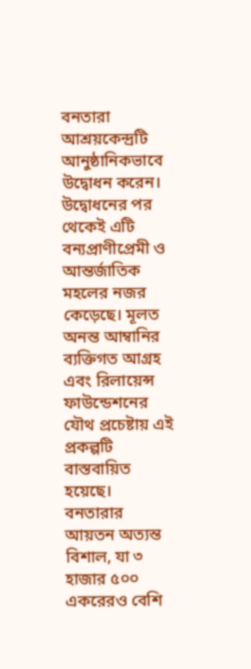বনতারা আশ্রয়কেন্দ্রটি আনুষ্ঠানিকভাবে উদ্বোধন করেন। উদ্বোধনের পর থেকেই এটি বন্যপ্রাণীপ্রেমী ও আন্তর্জাতিক মহলের নজর কেড়েছে। মূলত অনন্ত আম্বানির ব্যক্তিগত আগ্রহ এবং রিলায়েন্স ফাউন্ডেশনের যৌথ প্রচেষ্টায় এই প্রকল্পটি বাস্তবায়িত হয়েছে।
বনতারার আয়তন অত্যন্ত বিশাল, যা ৩ হাজার ৫০০ একরেরও বেশি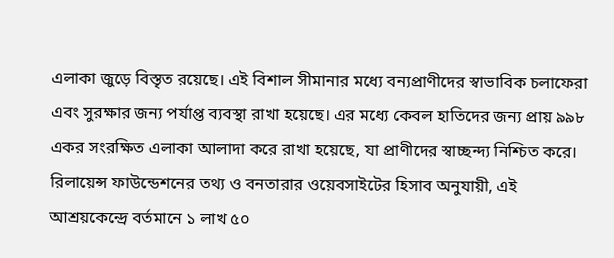এলাকা জুড়ে বিস্তৃত রয়েছে। এই বিশাল সীমানার মধ্যে বন্যপ্রাণীদের স্বাভাবিক চলাফেরা এবং সুরক্ষার জন্য পর্যাপ্ত ব্যবস্থা রাখা হয়েছে। এর মধ্যে কেবল হাতিদের জন্য প্রায় ৯৯৮ একর সংরক্ষিত এলাকা আলাদা করে রাখা হয়েছে, যা প্রাণীদের স্বাচ্ছন্দ্য নিশ্চিত করে।
রিলায়েন্স ফাউন্ডেশনের তথ্য ও বনতারার ওয়েবসাইটের হিসাব অনুযায়ী, এই আশ্রয়কেন্দ্রে বর্তমানে ১ লাখ ৫০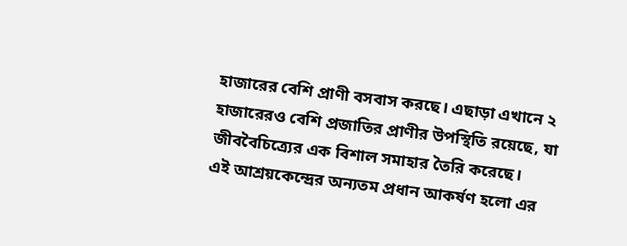হাজারের বেশি প্রাণী বসবাস করছে। এছাড়া এখানে ২ হাজারেরও বেশি প্রজাতির প্রাণীর উপস্থিতি রয়েছে, যা জীববৈচিত্র্যের এক বিশাল সমাহার তৈরি করেছে।
এই আশ্রয়কেন্দ্রের অন্যতম প্রধান আকর্ষণ হলো এর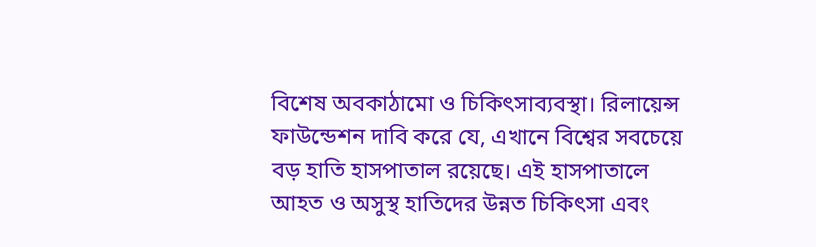বিশেষ অবকাঠামো ও চিকিৎসাব্যবস্থা। রিলায়েন্স ফাউন্ডেশন দাবি করে যে, এখানে বিশ্বের সবচেয়ে বড় হাতি হাসপাতাল রয়েছে। এই হাসপাতালে আহত ও অসুস্থ হাতিদের উন্নত চিকিৎসা এবং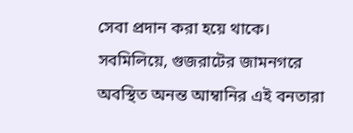সেবা প্রদান করা হয়ে থাকে।
সবমিলিয়ে, গুজরাটের জামনগরে অবস্থিত অনন্ত আম্বানির এই বনতারা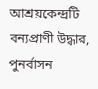আশ্রয়কেন্দ্রটি বন্যপ্রাণী উদ্ধার, পুনর্বাসন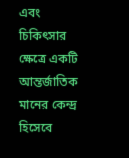এবং চিকিৎসার ক্ষেত্রে একটি আন্তর্জাতিক মানের কেন্দ্র হিসেবে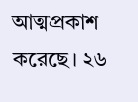আত্মপ্রকাশ করেছে। ২৬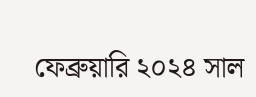ফেব্রুয়ারি ২০২৪ সাল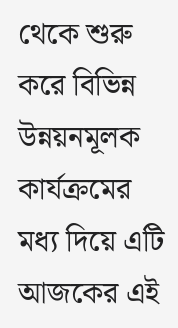থেকে শুরু করে বিভিন্ন উন্নয়নমূলক কার্যক্রমের মধ্য দিয়ে এটি আজকের এই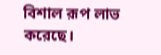বিশাল রূপ লাভ করেছে।